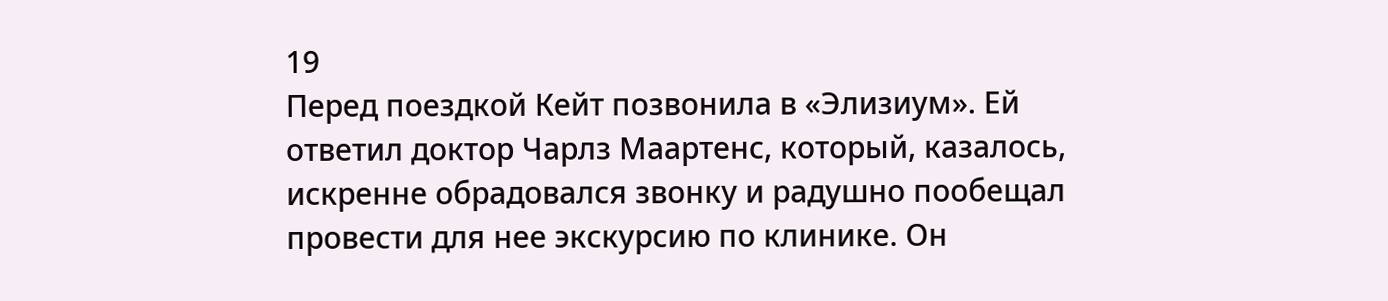19
Перед поездкой Кейт позвонила в «Элизиум». Ей ответил доктор Чарлз Маартенс, который, казалось, искренне обрадовался звонку и радушно пообещал провести для нее экскурсию по клинике. Он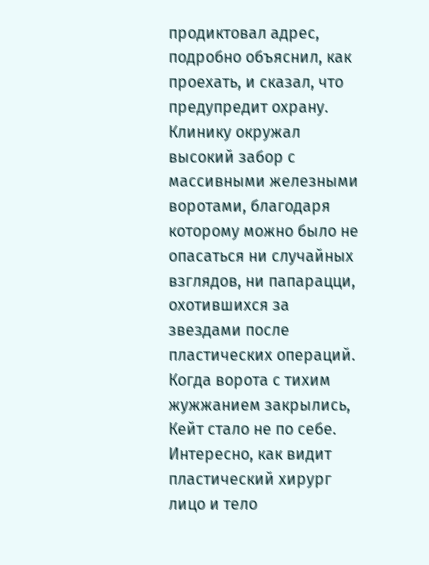продиктовал адрес, подробно объяснил, как проехать, и сказал, что предупредит охрану. Клинику окружал высокий забор с массивными железными воротами, благодаря которому можно было не опасаться ни случайных взглядов, ни папарацци, охотившихся за звездами после пластических операций. Когда ворота с тихим жужжанием закрылись, Кейт стало не по себе. Интересно, как видит пластический хирург лицо и тело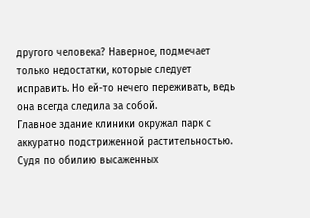другого человека? Наверное, подмечает только недостатки, которые следует исправить. Но ей-то нечего переживать, ведь она всегда следила за собой.
Главное здание клиники окружал парк с аккуратно подстриженной растительностью. Судя по обилию высаженных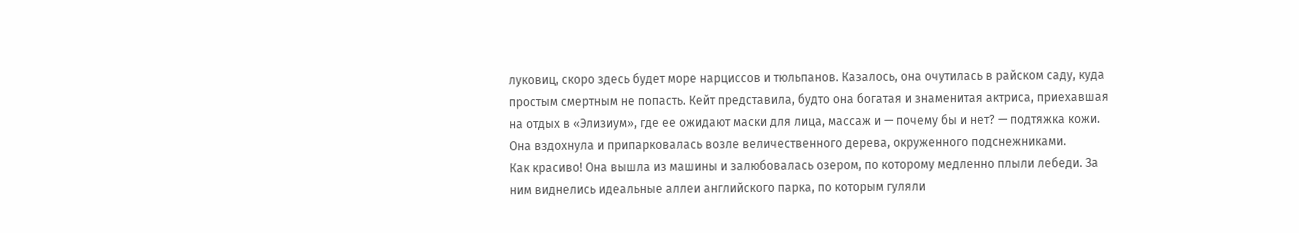луковиц, скоро здесь будет море нарциссов и тюльпанов. Казалось, она очутилась в райском саду, куда простым смертным не попасть. Кейт представила, будто она богатая и знаменитая актриса, приехавшая на отдых в «Элизиум», где ее ожидают маски для лица, массаж и — почему бы и нет? — подтяжка кожи. Она вздохнула и припарковалась возле величественного дерева, окруженного подснежниками.
Как красиво! Она вышла из машины и залюбовалась озером, по которому медленно плыли лебеди. За ним виднелись идеальные аллеи английского парка, по которым гуляли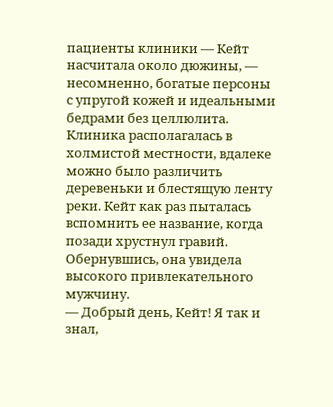пациенты клиники — Кейт насчитала около дюжины, — несомненно, богатые персоны с упругой кожей и идеальными бедрами без целлюлита. Клиника располагалась в холмистой местности, вдалеке можно было различить деревеньки и блестящую ленту реки. Кейт как раз пыталась вспомнить ее название, когда позади хрустнул гравий. Обернувшись, она увидела высокого привлекательного мужчину.
— Добрый день, Кейт! Я так и знал,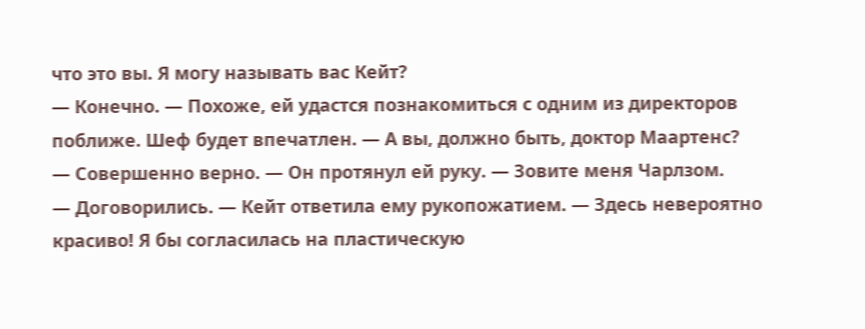что это вы. Я могу называть вас Кейт?
— Конечно. — Похоже, ей удастся познакомиться с одним из директоров поближе. Шеф будет впечатлен. — А вы, должно быть, доктор Маартенс?
— Совершенно верно. — Он протянул ей руку. — Зовите меня Чарлзом.
— Договорились. — Кейт ответила ему рукопожатием. — Здесь невероятно красиво! Я бы согласилась на пластическую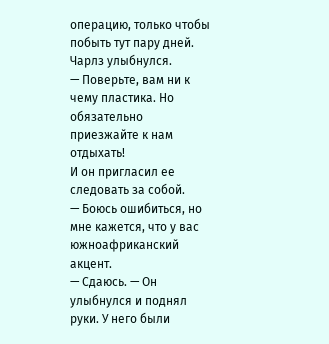операцию, только чтобы побыть тут пару дней.
Чарлз улыбнулся.
— Поверьте, вам ни к чему пластика. Но обязательно приезжайте к нам отдыхать!
И он пригласил ее следовать за собой.
— Боюсь ошибиться, но мне кажется, что у вас южноафриканский акцент.
— Сдаюсь. — Он улыбнулся и поднял руки. У него были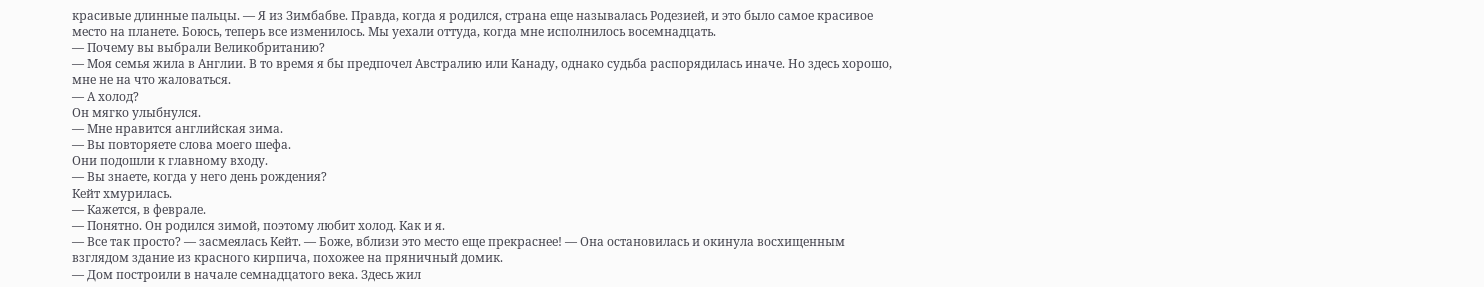красивые длинные пальцы. — Я из Зимбабве. Правда, когда я родился, страна еще называлась Родезией, и это было самое красивое место на планете. Боюсь, теперь все изменилось. Мы уехали оттуда, когда мне исполнилось восемнадцать.
— Почему вы выбрали Великобританию?
— Моя семья жила в Англии. В то время я бы предпочел Австралию или Канаду, однако судьба распорядилась иначе. Но здесь хорошо, мне не на что жаловаться.
— А холод?
Он мягко улыбнулся.
— Мне нравится английская зима.
— Вы повторяете слова моего шефа.
Они подошли к главному входу.
— Вы знаете, когда у него день рождения?
Кейт хмурилась.
— Кажется, в феврале.
— Понятно. Он родился зимой, поэтому любит холод. Как и я.
— Все так просто? — засмеялась Кейт. — Боже, вблизи это место еще прекраснее! — Она остановилась и окинула восхищенным взглядом здание из красного кирпича, похожее на пряничный домик.
— Дом построили в начале семнадцатого века. Здесь жил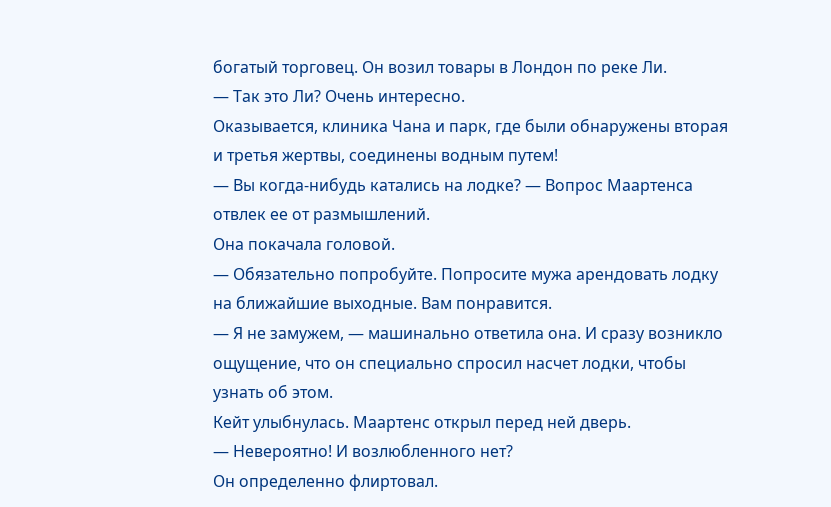богатый торговец. Он возил товары в Лондон по реке Ли.
— Так это Ли? Очень интересно.
Оказывается, клиника Чана и парк, где были обнаружены вторая и третья жертвы, соединены водным путем!
— Вы когда-нибудь катались на лодке? — Вопрос Маартенса отвлек ее от размышлений.
Она покачала головой.
— Обязательно попробуйте. Попросите мужа арендовать лодку на ближайшие выходные. Вам понравится.
— Я не замужем, — машинально ответила она. И сразу возникло ощущение, что он специально спросил насчет лодки, чтобы узнать об этом.
Кейт улыбнулась. Маартенс открыл перед ней дверь.
— Невероятно! И возлюбленного нет?
Он определенно флиртовал.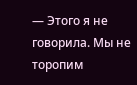— Этого я не говорила. Мы не торопим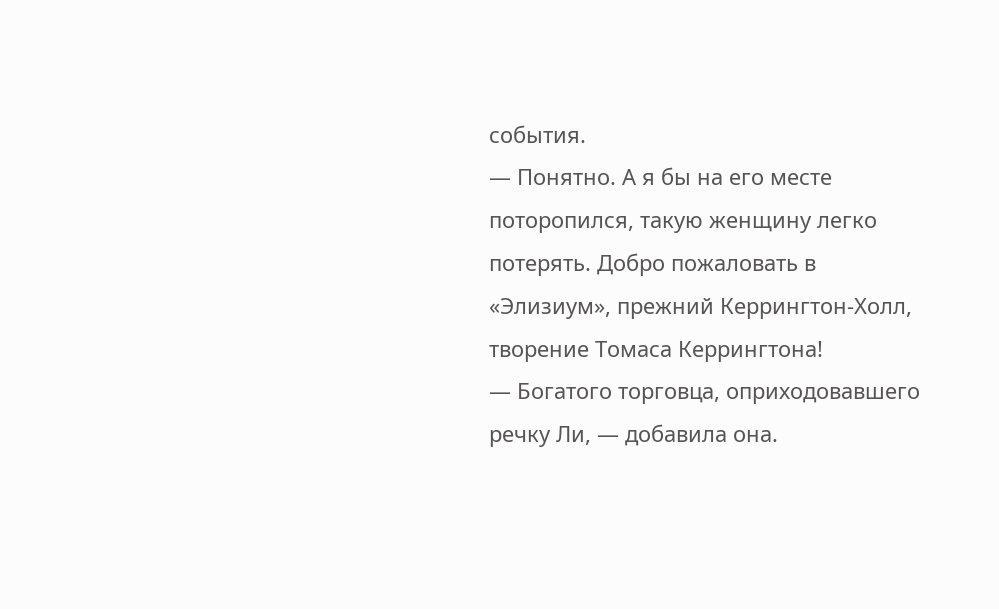события.
— Понятно. А я бы на его месте поторопился, такую женщину легко потерять. Добро пожаловать в «Элизиум», прежний Керрингтон-Холл, творение Томаса Керрингтона!
— Богатого торговца, оприходовавшего речку Ли, — добавила она.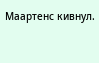Маартенс кивнул.